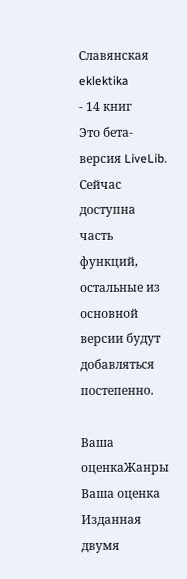Славянская
eklektika
- 14 книг
Это бета-версия LiveLib. Сейчас доступна часть функций, остальные из основной версии будут добавляться постепенно.

Ваша оценкаЖанры
Ваша оценка
Изданная двумя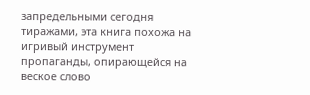запредельными сегодня тиражами, эта книга похожа на игривый инструмент пропаганды, опирающейся на веское слово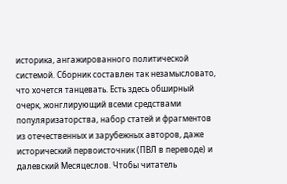историка, ангажированного политической системой. Сборник составлен так незамысловато, что хочется танцевать. Есть здесь обширный очерк, жонглирующий всеми средствами популяризаторства, набор статей и фрагментов из отечественных и зарубежных авторов, даже исторический первоисточник (ПВЛ в переводе) и далевский Месяцеслов. Чтобы читатель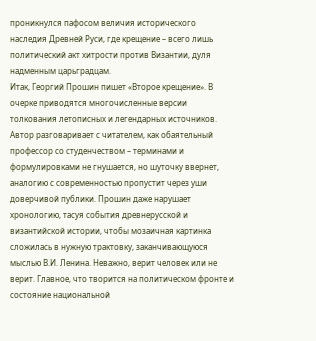проникнулся пафосом величия исторического наследия Древней Руси, где крещение – всего лишь политический акт хитрости против Византии, дуля надменным царьградцам.
Итак, Георгий Прошин пишет «Второе крещение». В очерке приводятся многочисленные версии толкования летописных и легендарных источников. Автор разговаривает с читателем, как обаятельный профессор со студенчеством – терминами и формулировками не гнушается, но шуточку ввернет, аналогию с современностью пропустит через уши доверчивой публики. Прошин даже нарушает хронологию, тасуя события древнерусской и византийской истории, чтобы мозаичная картинка сложилась в нужную трактовку, заканчивающуюся мыслью В.И. Ленина. Неважно, верит человек или не верит. Главное, что творится на политическом фронте и состояние национальной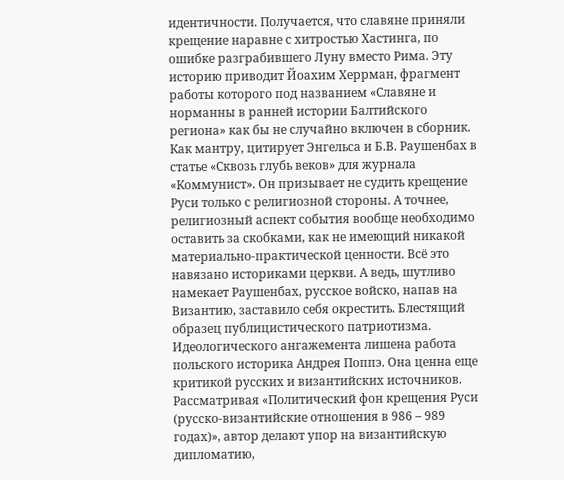идентичности. Получается, что славяне приняли крещение наравне с хитростью Хастинга, по ошибке разграбившего Луну вместо Рима. Эту историю приводит Йоахим Херрман, фрагмент работы которого под названием «Славяне и норманны в ранней истории Балтийского региона» как бы не случайно включен в сборник.
Как мантру, цитирует Энгельса и Б.В. Раушенбах в статье «Сквозь глубь веков» для журнала «Коммунист». Он призывает не судить крещение Руси только с религиозной стороны. А точнее, религиозный аспект события вообще необходимо оставить за скобками, как не имеющий никакой материально-практической ценности. Всё это навязано историками церкви. А ведь, шутливо намекает Раушенбах, русское войско, напав на Византию, заставило себя окрестить. Блестящий образец публицистического патриотизма.
Идеологического ангажемента лишена работа польского историка Андрея Поппэ. Она ценна еще критикой русских и византийских источников. Рассматривая «Политический фон крещения Руси (русско-византийские отношения в 986 – 989 годах)», автор делают упор на византийскую дипломатию,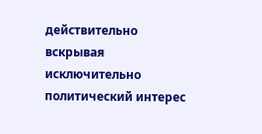действительно вскрывая исключительно политический интерес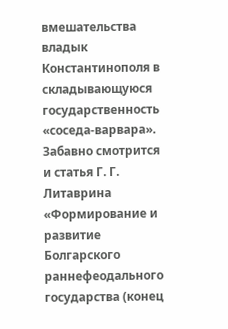вмешательства владык Константинополя в складывающуюся государственность «соседа-варвара».
Забавно смотрится и статья Г. Г. Литаврина «Формирование и развитие Болгарского раннефеодального государства (конец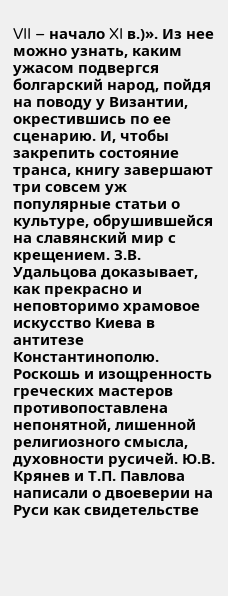VII – начало XI в.)». Из нее можно узнать, каким ужасом подвергся болгарский народ, пойдя на поводу у Византии, окрестившись по ее сценарию. И, чтобы закрепить состояние транса, книгу завершают три совсем уж популярные статьи о культуре, обрушившейся на славянский мир с крещением. З.В. Удальцова доказывает, как прекрасно и неповторимо храмовое искусство Киева в антитезе Константинополю. Роскошь и изощренность греческих мастеров противопоставлена непонятной, лишенной религиозного смысла, духовности русичей. Ю.В. Крянев и Т.П. Павлова написали о двоеверии на Руси как свидетельстве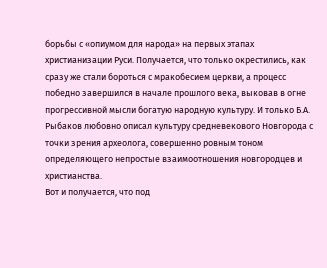борьбы с «опиумом для народа» на первых этапах христианизации Руси. Получается, что только окрестились, как сразу же стали бороться с мракобесием церкви, а процесс победно завершился в начале прошлого века, выковав в огне прогрессивной мысли богатую народную культуру. И только Б.А. Рыбаков любовно описал культуру средневекового Новгорода с точки зрения археолога, совершенно ровным тоном определяющего непростые взаимоотношения новгородцев и христианства.
Вот и получается, что под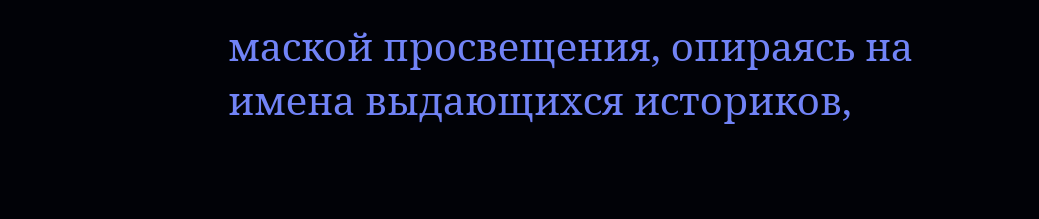маской просвещения, опираясь на имена выдающихся историков,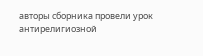авторы сборника провели урок антирелигиозной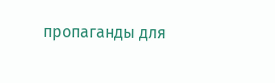пропаганды для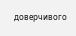доверчивого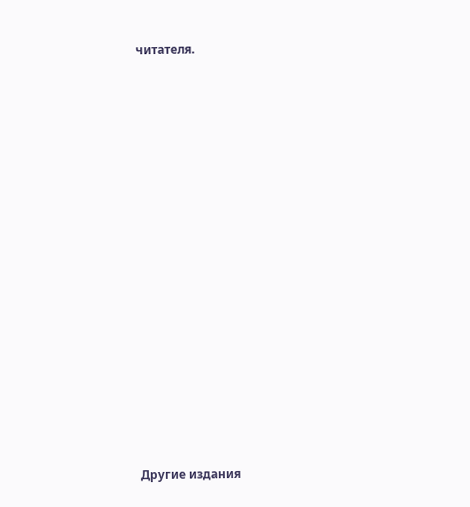читателя.


















Другие издания